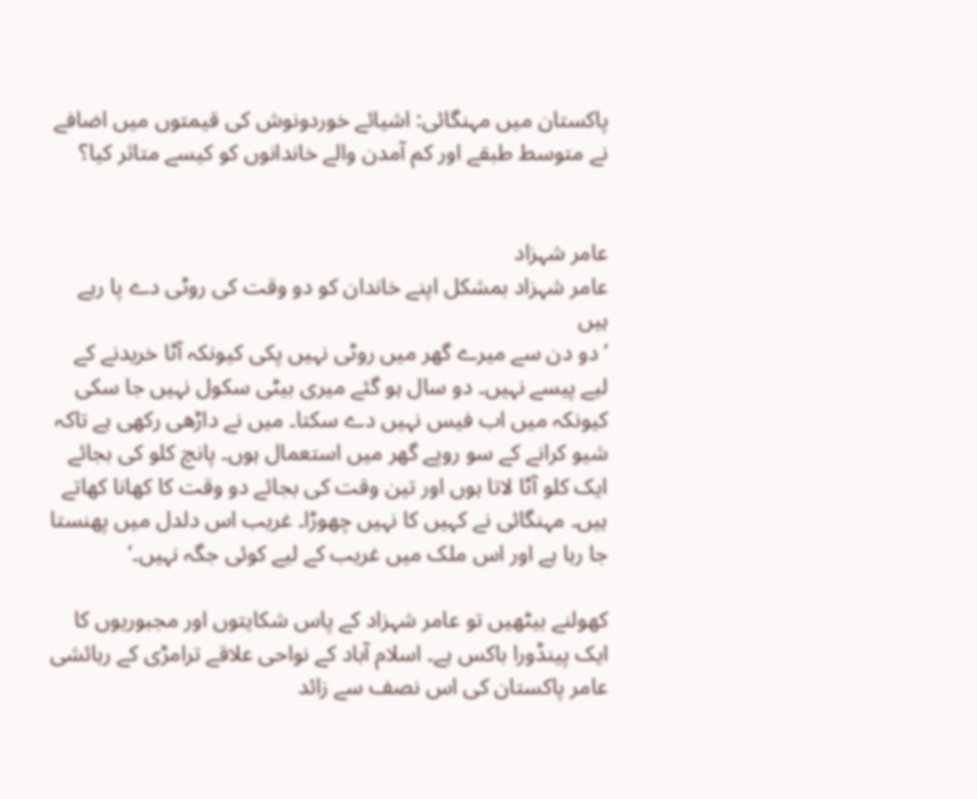پاکستان میں مہنگائی: اشیائے خوردونوش کی قیمتوں میں اضافے نے متوسط طبقے اور کم آمدن والے خاندانوں کو کیسے متاثر کیا؟


عامر شہزاد
عامر شہزاد بمشکل اپنے خاندان کو دو وقت کی روٹی دے پا رہے ہیں
’دو دن سے میرے گھر میں روٹی نہیں پکی کیونکہ آٹا خریدنے کے لیے پیسے نہیں۔ دو سال ہو گئے میری بیٹی سکول نہیں جا سکی کیونکہ میں اب فیس نہیں دے سکتا۔ میں نے داڑھی رکھی ہے تاکہ شیو کرانے کے سو روپے گھر میں استعمال ہوں۔ پانچ کلو کی بجائے ایک کلو آٹا لاتا ہوں اور تین وقت کی بجائے دو وقت کا کھانا کھاتے ہیں۔ مہنگائی نے کہیں کا نہیں چھوڑا۔ غریب اس دلدل میں پھنستا جا رہا ہے اور اس ملک میں غریب کے لیے کوئی جگہ نہیں۔‘

کھولنے بیٹھیں تو عامر شہزاد کے پاس شکایتوں اور مجبوریوں کا ایک پینڈورا باکس ہے۔ اسلام آباد کے نواحی علاقے ترامڑی کے رہائشی عامر پاکستان کی اس نصف سے زائد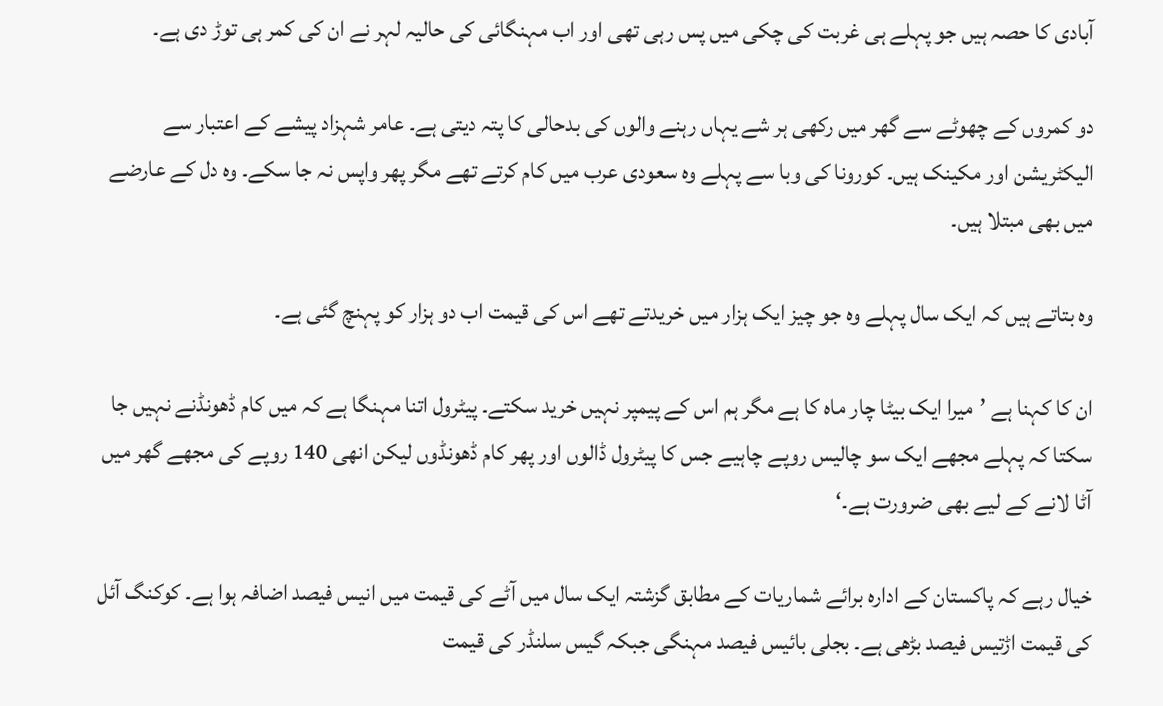آبادی کا حصہ ہیں جو پہلے ہی غربت کی چکی میں پس رہی تھی اور اب مہنگائی کی حالیہ لہر نے ان کی کمر ہی توڑ دی ہے۔

دو کمروں کے چھوٹے سے گھر میں رکھی ہر شے یہاں رہنے والوں کی بدحالی کا پتہ دیتی ہے۔ عامر شہزاد پیشے کے اعتبار سے الیکٹریشن اور مکینک ہیں۔ کورونا کی وبا سے پہلے وہ سعودی عرب میں کام کرتے تھے مگر پھر واپس نہ جا سکے۔ وہ دل کے عارضے میں بھی مبتلا ہیں۔

وہ بتاتے ہیں کہ ایک سال پہلے وہ جو چیز ایک ہزار میں خریدتے تھے اس کی قیمت اب دو ہزار کو پہنچ گئی ہے۔

ان کا کہنا ہے ’میرا ایک بیٹا چار ماہ کا ہے مگر ہم اس کے پیمپر نہیں خرید سکتے۔ پیٹرول اتنا مہنگا ہے کہ میں کام ڈھونڈنے نہیں جا سکتا کہ پہلے مجھے ایک سو چالیس روپے چاہیے جس کا پیٹرول ڈالوں اور پھر کام ڈھونڈوں لیکن انھی 140 روپے کی مجھے گھر میں آٹا لانے کے لیے بھی ضرورت ہے۔‘

خیال رہے کہ پاکستان کے ادارہ برائے شماریات کے مطابق گزشتہ ایک سال میں آٹے کی قیمت میں انیس فیصد اضافہ ہوا ہے۔ کوکنگ آئل کی قیمت اڑتیس فیصد بڑھی ہے۔ بجلی بائیس فیصد مہنگی جبکہ گیس سلنڈر کی قیمت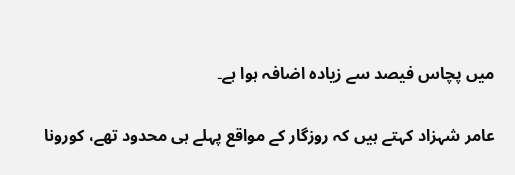میں پچاس فیصد سے زیادہ اضافہ ہوا ہے۔

عامر شہزاد کہتے ہیں کہ روزگار کے مواقع پہلے ہی محدود تھے، کورونا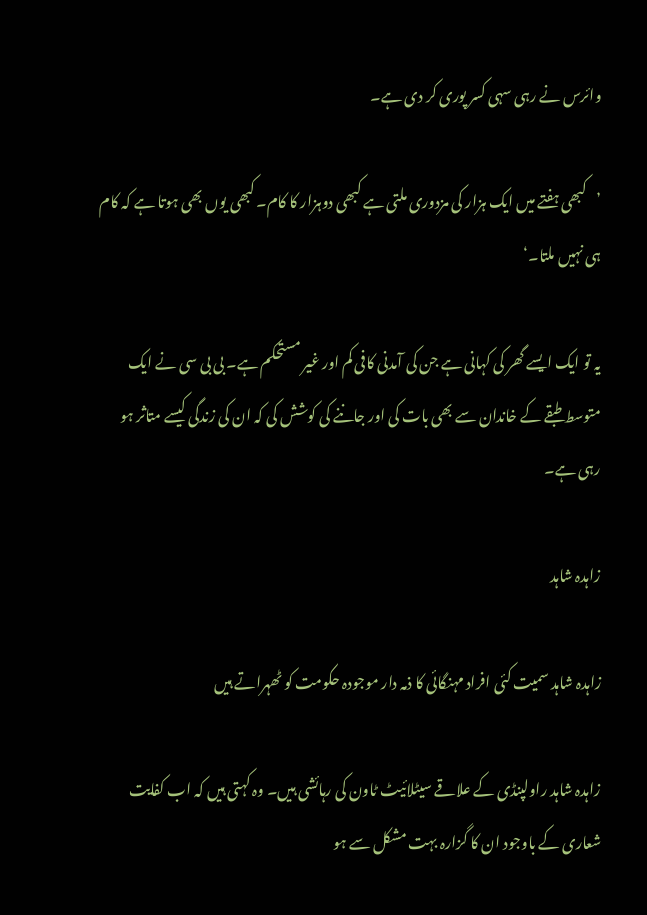وائرس نے رہی سہی کسر پوری کر دی ہے۔

’کبھی ہفتے میں ایک ہزار کی مزدوری ملتی ہے کبھی دوہزار کا کام۔ کبھی یوں بھی ہوتا ہے کہ کام ہی نہیں ملتا۔‘

یہ تو ایک ایسے گھر کی کہانی ہے جن کی آمدنی کافی کم اور غیر مستحکم ہے۔ بی بی سی نے ایک متوسط طبقے کے خاندان سے بھی بات کی اور جاننے کی کوشش کی کہ ان کی زندگی کیسے متاثر ہو رہی ہے۔

زاہدہ شاہد

زاہدہ شاہد سمیت کئی افراد مہنگائی کا ذمہ دار موجودہ حکومت کو ٹھہراتے ہیں

زاہدہ شاہد راولپنڈی کے علاقے سیٹلائیٹ ٹاون کی رہائشی ہیں۔ وہ کہتی ہیں کہ اب کفایت شعاری کے باوجود ان کا گزارہ بہت مشکل سے ہو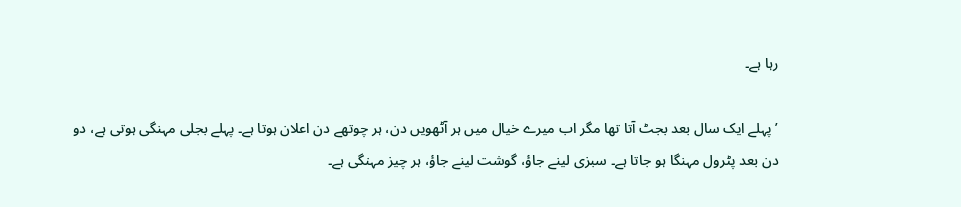رہا ہے۔

’پہلے ایک سال بعد بجٹ آتا تھا مگر اب میرے خیال میں ہر آٹھویں دن، ہر چوتھے دن اعلان ہوتا ہے۔ پہلے بجلی مہنگی ہوتی ہے، دو دن بعد پٹرول مہنگا ہو جاتا ہے۔ سبزی لینے جاؤ، گوشت لینے جاؤ، ہر چیز مہنگی ہے۔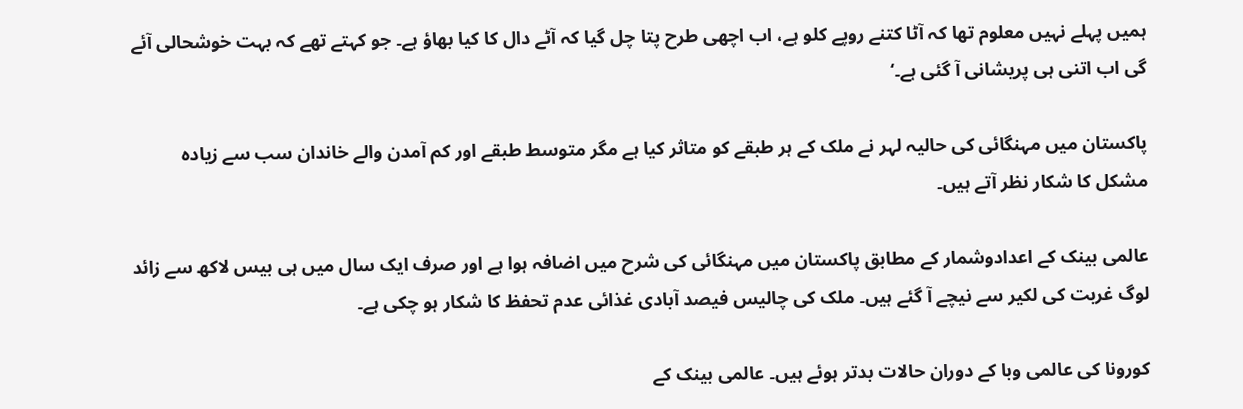ہمیں پہلے نہیں معلوم تھا کہ آٹا کتنے روپے کلو ہے، اب اچھی طرح پتا چل گیا کہ آٹے دال کا کیا بھاؤ ہے۔ جو کہتے تھے کہ بہت خوشحالی آئے گی اب اتنی ہی پریشانی آ گئی ہے۔‘

پاکستان میں مہنگائی کی حالیہ لہر نے ملک کے ہر طبقے کو متاثر کیا ہے مگر متوسط طبقے اور کم آمدن والے خاندان سب سے زیادہ مشکل کا شکار نظر آتے ہیں۔

عالمی بینک کے اعدادوشمار کے مطابق پاکستان میں مہنگائی کی شرح میں اضافہ ہوا ہے اور صرف ایک سال میں ہی بیس لاکھ سے زائد لوگ غربت کی لکیر سے نیچے آ گئے ہیں۔ ملک کی چالیس فیصد آبادی غذائی عدم تحفظ کا شکار ہو چکی ہے۔

کورونا کی عالمی وبا کے دوران حالات بدتر ہوئے ہیں۔ عالمی بینک کے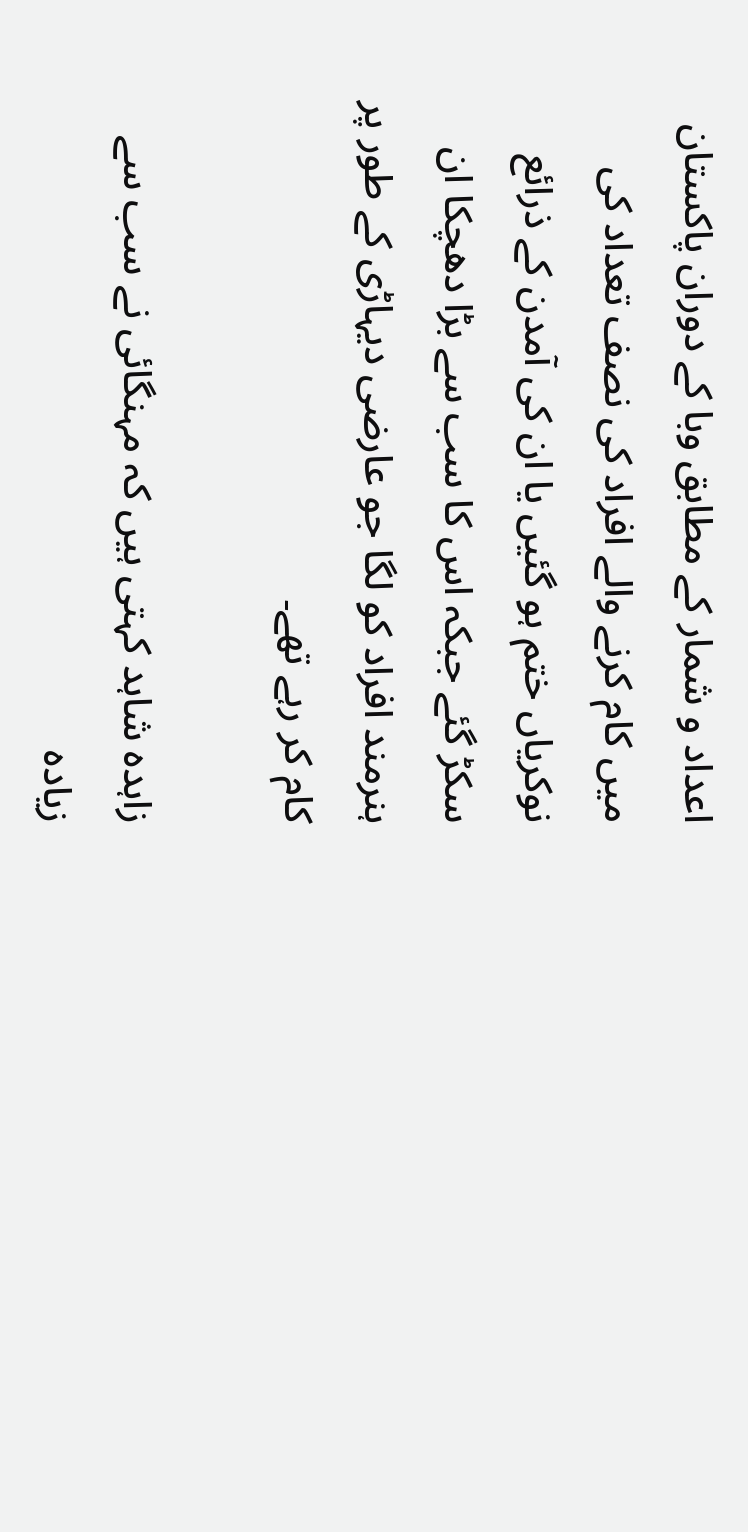اعداد و شمار کے مطابق وبا کے دوران پاکستان میں کام کرنے والے افراد کی نصف تعداد کی نوکریاں ختم ہو گئیں یا ان کی آمدن کے ذرائع سکڑ گئے جبکہ اس کا سب سے بڑا دھچکا ان ہنرمند افراد کو لگا جو عارضی دیہاڑی کے طور پر کام کر رہے تھے۔

زاہدہ شاہد کہتی ہیں کہ مہنگائی نے سب سے زیادہ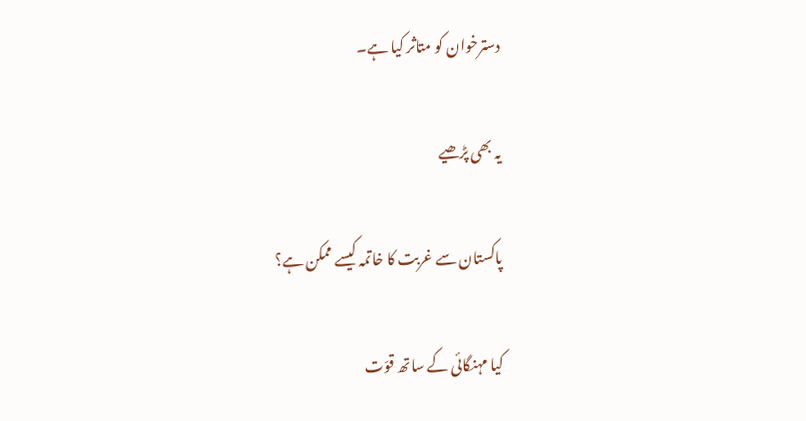دسترخوان کو متاثر کیا ہے۔

یہ بھی پڑھیے

پاکستان سے غربت کا خاتمہ کیسے ممکن ہے؟

کیا مہنگائی کے ساتھ قوّت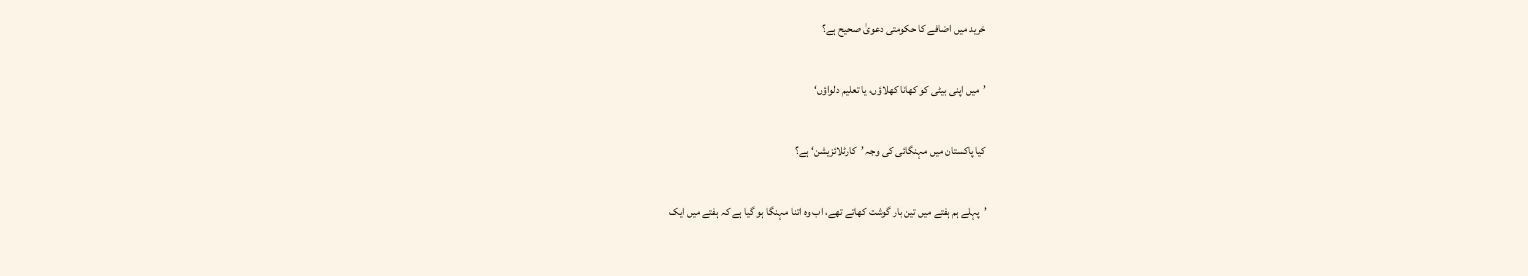خرید میں اضافے کا حکومتی دعویٰ صحیح ہے؟

’میں اپنی بیٹی کو کھانا کھلاؤں، یا تعلیم دلواؤں‘

کیا پاکستان میں مہنگائی کی وجہ ’کارٹلائزیشن‘ ہے؟

’پہلے ہم ہفتے میں تین بار گوشت کھاتے تھے، اب وہ اتنا مہنگا ہو گیا ہے کہ ہفتے میں ایک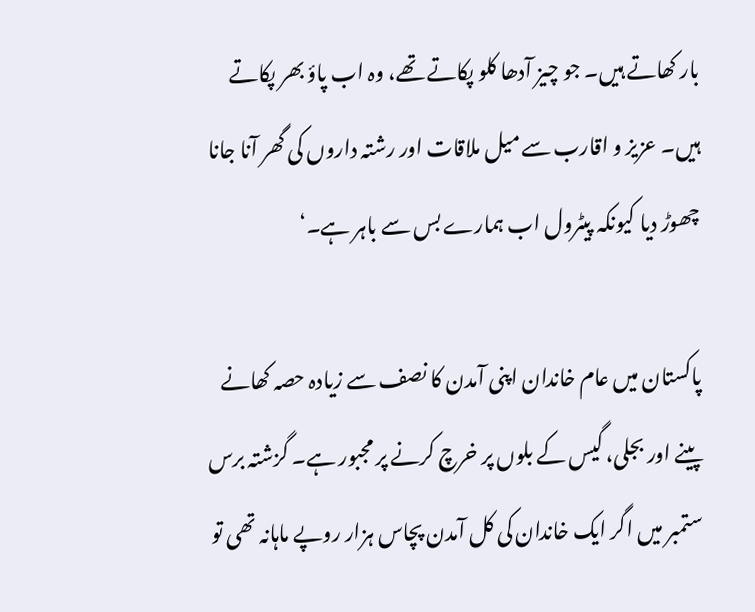بار کھاتے ہیں۔ جو چیز آدھا کلو پکاتے تھے، وہ اب پاؤ بھر پکاتے ہیں۔ عزیز و اقارب سے میل ملاقات اور رشتہ داروں کی گھر آنا جانا چھوڑ دیا کیونکہ پیٹرول اب ہمارے بس سے باہر ہے۔‘

پاکستان میں عام خاندان اپنی آمدن کا نصف سے زیادہ حصہ کھانے پینے اور بجلی، گیس کے بلوں پر خرچ کرنے پر مجبور ہے۔ گزشتہ برس ستمبر میں اگر ایک خاندان کی کل آمدن پچاس ہزار روپے ماہانہ تھی تو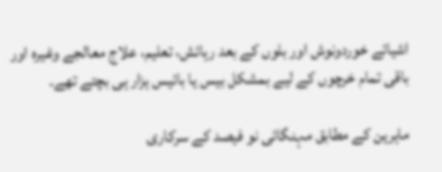اشیائے خوردونوش اور بلوں کے بعد رہائش، تعلیم، علاج معالجے وغیرہ اور باقی تمام خرچوں کے لیے بمشکل بیس یا بائیس ہزار ہی بچتے تھے۔

ماہرین کے مطابق مہنگائی نو فیصد کے سرکاری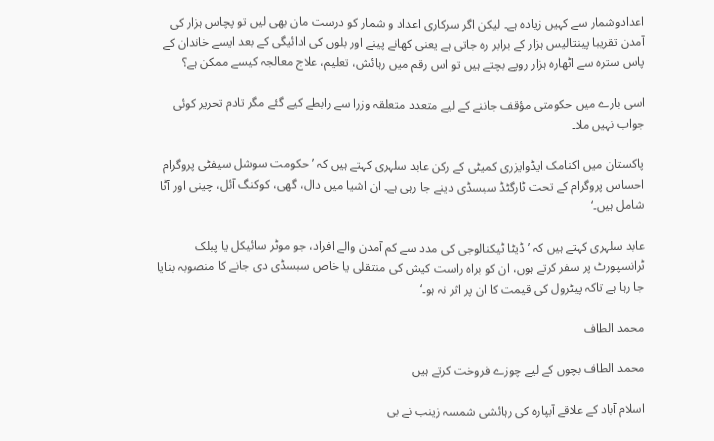اعدادوشمار سے کہیں زیادہ ہے۔ لیکن اگر سرکاری اعداد و شمار کو درست مان بھی لیں تو پچاس ہزار کی آمدن تقریبا پینتالیس ہزار کے برابر رہ جاتی ہے یعنی کھانے پینے اور بلوں کی ادائیگی کے بعد ایسے خاندان کے پاس سترہ سے اٹھارہ ہزار روپے بچتے ہیں تو اس رقم میں رہائش، تعلیم، علاج معالجہ کیسے ممکن ہے؟

اسی بارے میں حکومتی مؤقف جاننے کے لیے متعدد متعلقہ وزرا سے رابطے کیے گئے مگر تادم تحریر کوئی جواب نہیں ملا۔

پاکستان میں اکنامک ایڈوایزری کمیٹی کے رکن عابد سلہری کہتے ہیں کہ ’حکومت سوشل سیفٹی پروگرام احساس پروگرام کے تحت ٹارگٹڈ سبسڈی دینے جا رہی ہے۔ ان اشیا میں دال، گھی، کوکنگ آئل، چینی اور آٹا شامل ہیں۔‘

عابد سلہری کہتے ہیں کہ ’ڈیٹا ٹیکنالوجی کی مدد سے کم آمدن والے افراد، جو موٹر سائیکل یا پبلک ٹرانسپورٹ پر سفر کرتے ہوں، ان کو براہ راست کیش کی منتقلی یا خاص سبسڈی دی جانے کا منصوبہ بنایا جا رہا ہے تاکہ پیٹرول کی قیمت کا ان پر اثر نہ ہو۔‘

محمد الطاف

محمد الطاف بچوں کے لیے چوزے فروخت کرتے ہیں

اسلام آباد کے علاقے آبپارہ کی رہائشی شمسہ زینب نے بی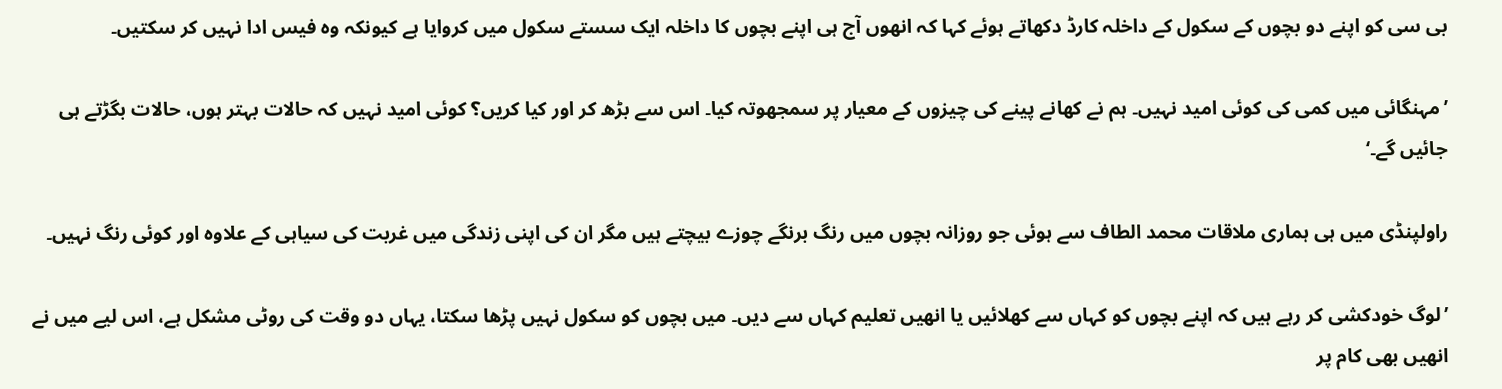بی سی کو اپنے دو بچوں کے سکول کے داخلہ کارڈ دکھاتے ہوئے کہا کہ انھوں آج ہی اپنے بچوں کا داخلہ ایک سستے سکول میں کروایا ہے کیونکہ وہ فیس ادا نہیں کر سکتیں۔

’مہنگائی میں کمی کی کوئی امید نہیں۔ ہم نے کھانے پینے کی چیزوں کے معیار پر سمجھوتہ کیا۔ اس سے بڑھ کر اور کیا کریں؟ کوئی امید نہیں کہ حالات بہتر ہوں، حالات بگڑتے ہی جائیں گے۔‘

راولپنڈی میں ہی ہماری ملاقات محمد الطاف سے ہوئی جو روزانہ بچوں میں رنگ برنگے چوزے بیچتے ہیں مگر ان کی اپنی زندگی میں غربت کی سیاہی کے علاوہ اور کوئی رنگ نہیں۔

’لوگ خودکشی کر رہے ہیں کہ اپنے بچوں کو کہاں سے کھلائیں یا انھیں تعلیم کہاں سے دیں۔ میں بچوں کو سکول نہیں پڑھا سکتا، یہاں دو وقت کی روٹی مشکل ہے، اس لیے میں نے انھیں بھی کام پر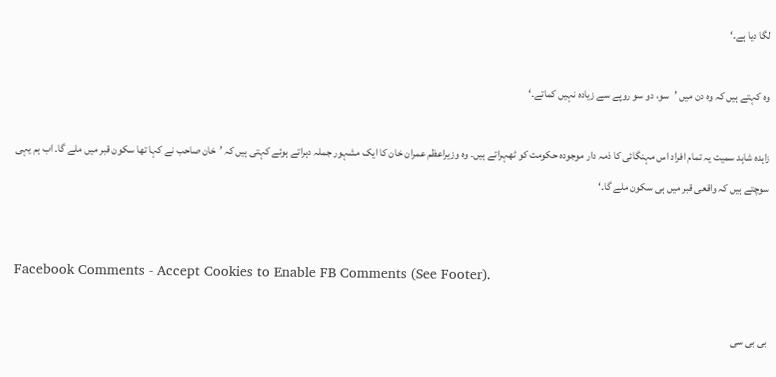لگا دیا ہے۔‘

وہ کہتے ہیں کہ وہ دن میں ’سو، دو سو روپے سے زیادہ نہیں کماتے۔‘

زاہدہ شاہد سمیت یہ تمام افراد اس مہنگائی کا ذمہ دار موجودہ حکومت کو ٹھہراتے ہیں۔ وہ وزیراعظم عمران خان کا ایک مشہور جملہ دہراتے ہوئے کہتی ہیں کہ ’خان صاحب نے کہا تھا سکون قبر میں ملے گا۔ اب ہم یہی سوچتے ہیں کہ واقعی قبر میں ہی سکون ملے گا۔‘


Facebook Comments - Accept Cookies to Enable FB Comments (See Footer).

بی بی سی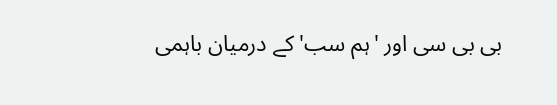بی بی سی اور 'ہم سب' کے درمیان باہمی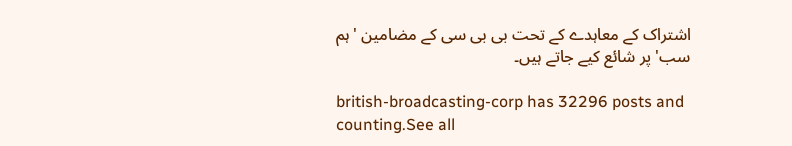اشتراک کے معاہدے کے تحت بی بی سی کے مضامین 'ہم سب' پر شائع کیے جاتے ہیں۔

british-broadcasting-corp has 32296 posts and counting.See all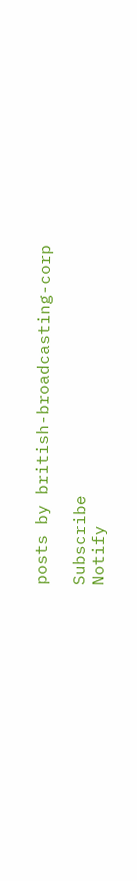posts by british-broadcasting-corp

Subscribe
Notify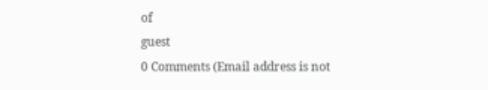of
guest
0 Comments (Email address is not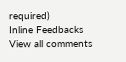required)
Inline Feedbacks
View all comments